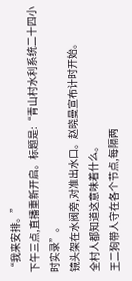“我来安排。”
下午三点,直播重新开启。标题是:“青山村水利系统二十四小时实录”。
镜头架在水阀旁,对准出水口。赵晓曼宣布计时开始。
全村人都知道这意味着什么。
王二狗带人守在各个节点,每隔两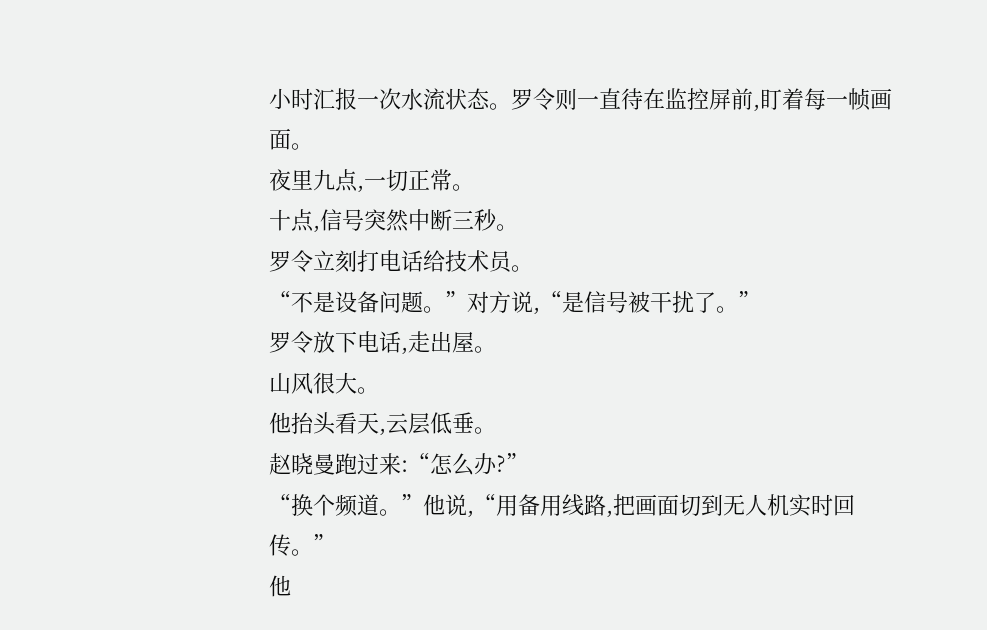小时汇报一次水流状态。罗令则一直待在监控屏前,盯着每一帧画面。
夜里九点,一切正常。
十点,信号突然中断三秒。
罗令立刻打电话给技术员。
“不是设备问题。”对方说,“是信号被干扰了。”
罗令放下电话,走出屋。
山风很大。
他抬头看天,云层低垂。
赵晓曼跑过来:“怎么办?”
“换个频道。”他说,“用备用线路,把画面切到无人机实时回传。”
他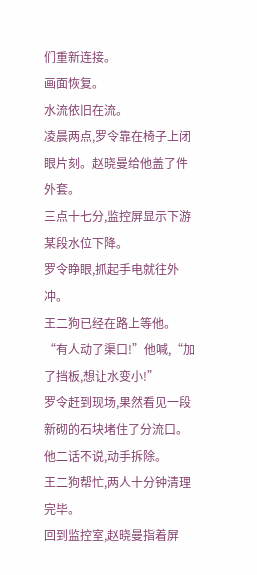们重新连接。
画面恢复。
水流依旧在流。
凌晨两点,罗令靠在椅子上闭眼片刻。赵晓曼给他盖了件外套。
三点十七分,监控屏显示下游某段水位下降。
罗令睁眼,抓起手电就往外冲。
王二狗已经在路上等他。
“有人动了渠口!”他喊,“加了挡板,想让水变小!”
罗令赶到现场,果然看见一段新砌的石块堵住了分流口。他二话不说,动手拆除。
王二狗帮忙,两人十分钟清理完毕。
回到监控室,赵晓曼指着屏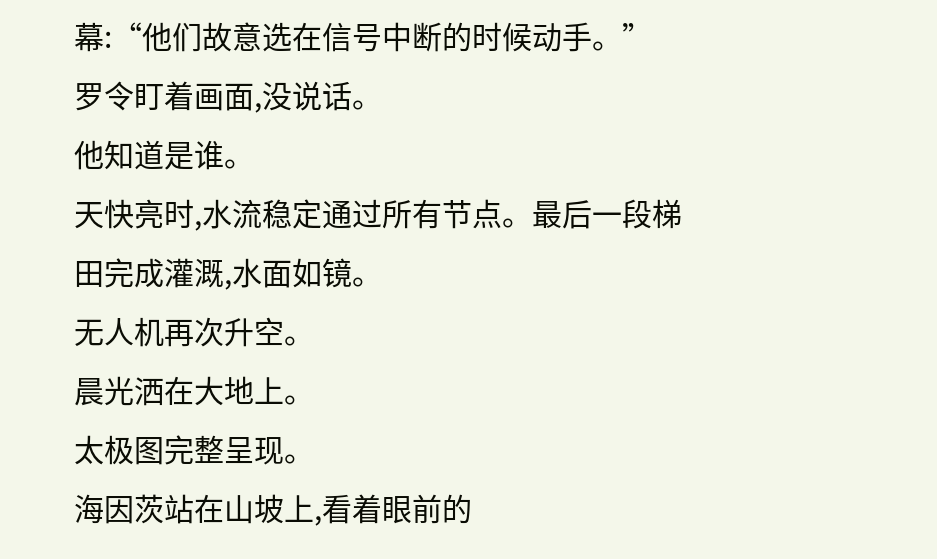幕:“他们故意选在信号中断的时候动手。”
罗令盯着画面,没说话。
他知道是谁。
天快亮时,水流稳定通过所有节点。最后一段梯田完成灌溉,水面如镜。
无人机再次升空。
晨光洒在大地上。
太极图完整呈现。
海因茨站在山坡上,看着眼前的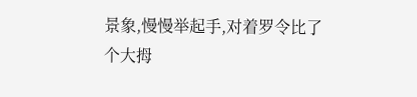景象,慢慢举起手,对着罗令比了个大拇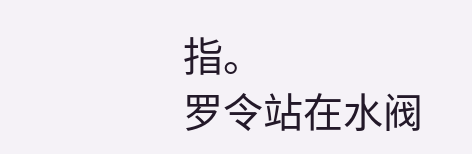指。
罗令站在水阀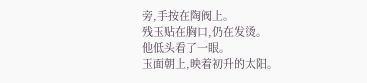旁,手按在陶阀上。
残玉贴在胸口,仍在发烫。
他低头看了一眼。
玉面朝上,映着初升的太阳。